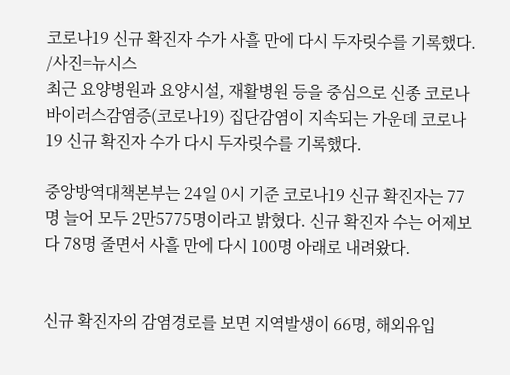코로나19 신규 확진자 수가 사흘 만에 다시 두자릿수를 기록했다. /사진=뉴시스
최근 요양병원과 요양시설, 재활병원 등을 중심으로 신종 코로나바이러스감염증(코로나19) 집단감염이 지속되는 가운데 코로나19 신규 확진자 수가 다시 두자릿수를 기록했다.

중앙방역대책본부는 24일 0시 기준 코로나19 신규 확진자는 77명 늘어 모두 2만5775명이라고 밝혔다. 신규 확진자 수는 어제보다 78명 줄면서 사흘 만에 다시 100명 아래로 내려왔다.


신규 확진자의 감염경로를 보면 지역발생이 66명, 해외유입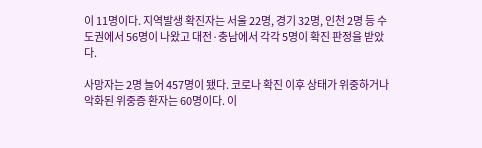이 11명이다. 지역발생 확진자는 서울 22명, 경기 32명, 인천 2명 등 수도권에서 56명이 나왔고 대전·충남에서 각각 5명이 확진 판정을 받았다.

사망자는 2명 늘어 457명이 됐다. 코로나 확진 이후 상태가 위중하거나 악화된 위중증 환자는 60명이다. 이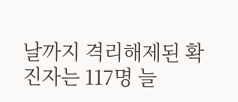날까지 격리해제된 확진자는 117명 늘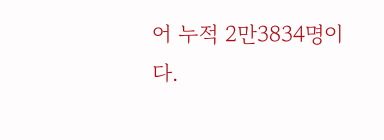어 누적 2만3834명이다.